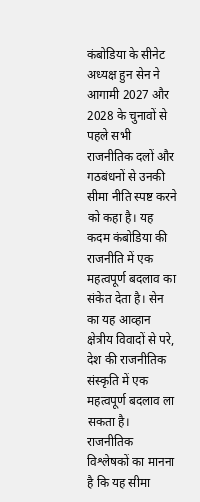कंबोडिया के सीनेट अध्यक्ष हुन सेन ने आगामी 2027 और 2028 के चुनावों से पहले सभी राजनीतिक दलों और गठबंधनों से उनकी सीमा नीति स्पष्ट करने को कहा है। यह कदम कंबोडिया की राजनीति में एक महत्वपूर्ण बदलाव का संकेत देता है। सेन का यह आव्हान क्षेत्रीय विवादों से परे, देश की राजनीतिक संस्कृति में एक महत्वपूर्ण बदलाव ला सकता है। राजनीतिक विश्लेषकों का मानना है कि यह सीमा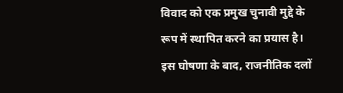विवाद को एक प्रमुख चुनावी मुद्दे के रूप में स्थापित करने का प्रयास है। इस घोषणा के बाद, राजनीतिक दलों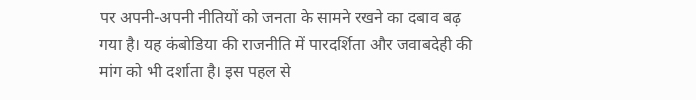पर अपनी-अपनी नीतियों को जनता के सामने रखने का दबाव बढ़ गया है। यह कंबोडिया की राजनीति में पारदर्शिता और जवाबदेही की मांग को भी दर्शाता है। इस पहल से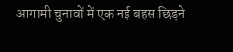आगामी चुनावों में एक नई बहस छिड़ने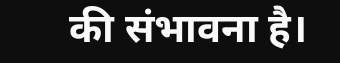की संभावना है।